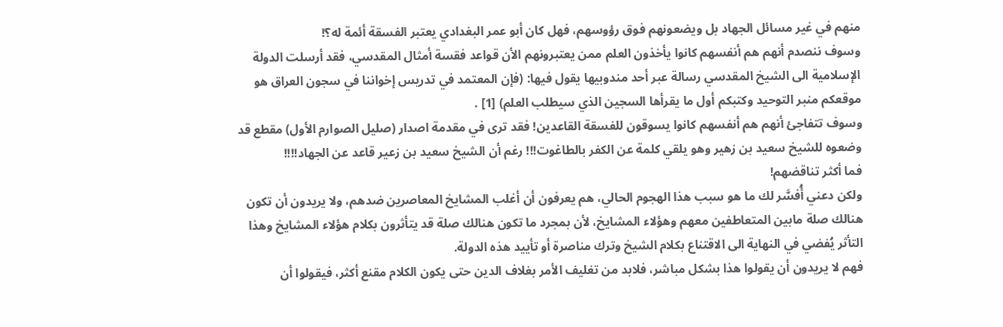منهم في غير مسائل الجهاد بل ويضعونهم فوق رؤوسهم، فهل كان أبو عمر البغدادي يعتبر الفسقة أئمة له؟!
وسوف ننصدم أنهم هم أنفسهم كانوا يأخذون العلم ممن يعتبرونهم الأن قواعد فقسة أمثال المقدسي، فقد أرسلت الدولة الإسلامية الى الشيخ المقدسي رسالة عبر أحد مندوبيها يقول فيها: (فإن المعتمد في تدريس إخواننا في سجون العراق هو موقعكم منبر التوحيد وكتبكم أول ما يقرأها السجين الذي سيطلب العلم) [1] .
وسوف تتفاجئ أنهم هم أنفسهم كانوا يسوقون للفسقة القاعدين! فقد ترى في مقدمة اصدار (صليل الصوارم الأول) مقطع قد وضعوه للشيخ سعيد بن زهير وهو يلقي كلمة عن الكفر بالطاغوت!!! رغم أن الشيخ سعيد بن زعير قاعد عن الجهاد!!!!
فما أكثر تناقضهم!
ولكن دعني أُفسَّر لك ما هو سبب هذا الهجوم الحالي، هم يعرفون أن أغلب المشايخ المعاصرين ضدهم، ولا يريدون أن تكون هنالك صلة مابين المتعاطفين معهم وهؤلاء المشايخ، لأن بمجرد ما تكون هنالك صلة قد يتأثرون بكلام هؤلاء المشايخ وهذا التأثر يُفضي في النهاية الى الاقتناع بكلام الشيخ وترك مناصرة أو تأييد هذه الدولة.
فهم لا يريدون أن يقولوا هذا بشكل مباشر، فلابد من تغليف الأمر بغلاف الدين حتى يكون الكلام مقنع أكثر، فيقولوا أن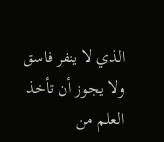الذي لا ينفر فاسق ولا يجوز أن تأخذ العلم من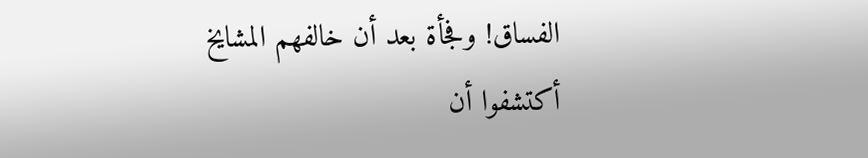الفساق! وفجأة بعد أن خالفهم المشايخ أكتشفوا أن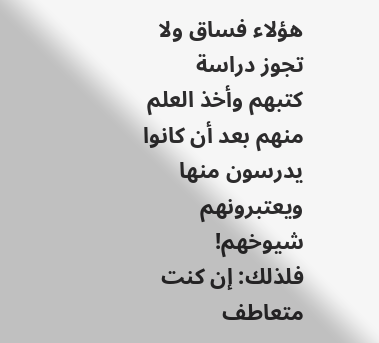هؤلاء فساق ولا تجوز دراسة كتبهم وأخذ العلم منهم بعد أن كانوا يدرسون منها ويعتبرونهم شيوخهم!
فلذلك: إن كنت متعاطف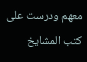معهم ودرست على كتب المشايخ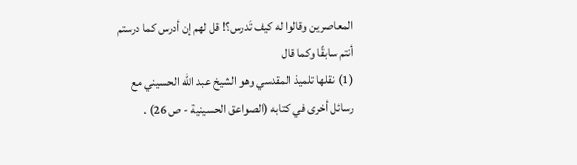المعاصرين وقالوا له كيف تَدرس؟! قل لهم إن أدرس كما درستم أنتم سابقًا وكما قال
(1) نقلها تلميذ المقدسي وهو الشيخ عبد الله الحسيني مع رسائل أخرى في كتابه (الصواعق الحسينية - ص 26) .